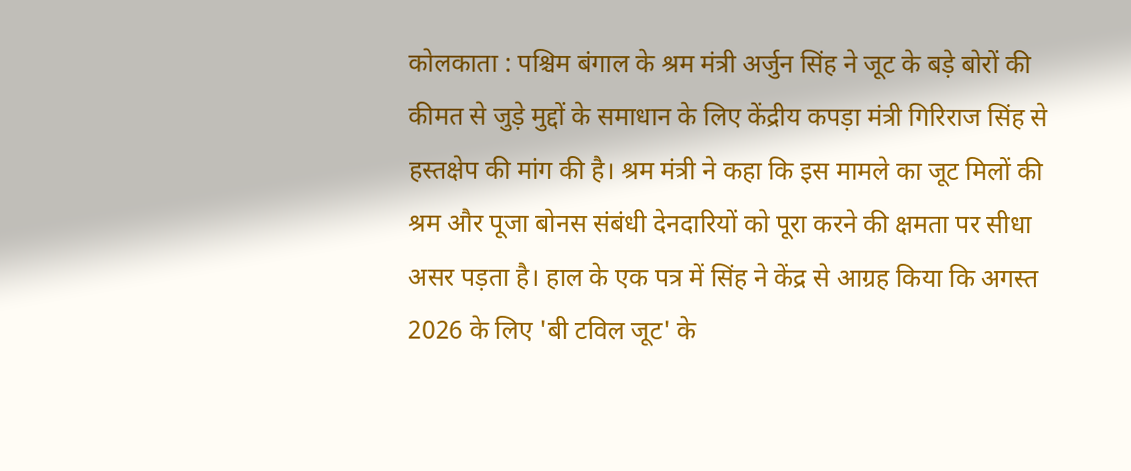कोलकाता : पश्चिम बंगाल के श्रम मंत्री अर्जुन सिंह ने जूट के बड़े बोरों की कीमत से जुड़े मुद्दों के समाधान के लिए केंद्रीय कपड़ा मंत्री गिरिराज सिंह से हस्तक्षेप की मांग की है। श्रम मंत्री ने कहा कि इस मामले का जूट मिलों की श्रम और पूजा बोनस संबंधी देनदारियों को पूरा करने की क्षमता पर सीधा असर पड़ता है। हाल के एक पत्र में सिंह ने केंद्र से आग्रह किया कि अगस्त 2026 के लिए 'बी टविल जूट' के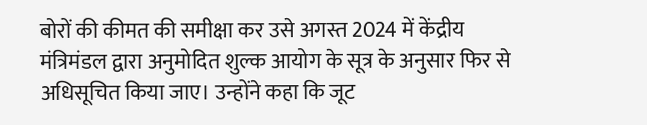बोरों की कीमत की समीक्षा कर उसे अगस्त 2024 में केंद्रीय मंत्रिमंडल द्वारा अनुमोदित शुल्क आयोग के सूत्र के अनुसार फिर से अधिसूचित किया जाए। उन्होंने कहा कि जूट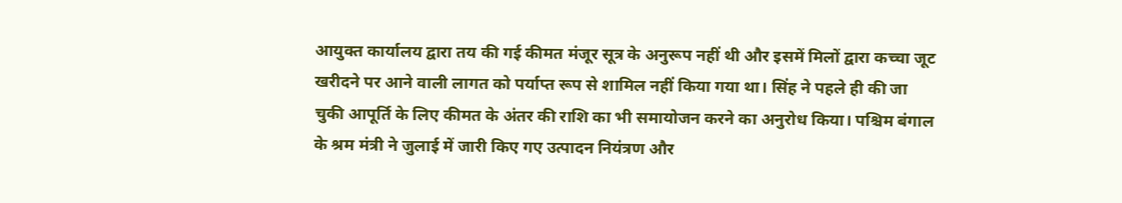आयुक्त कार्यालय द्वारा तय की गई कीमत मंजूर सूत्र के अनुरूप नहीं थी और इसमें मिलों द्वारा कच्चा जूट खरीदने पर आने वाली लागत को पर्याप्त रूप से शामिल नहीं किया गया था। सिंह ने पहले ही की जा चुकी आपूर्ति के लिए कीमत के अंतर की राशि का भी समायोजन करने का अनुरोध किया। पश्चिम बंगाल के श्रम मंत्री ने जुलाई में जारी किए गए उत्पादन नियंत्रण और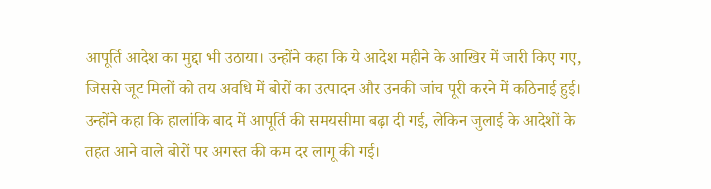आपूर्ति आदेश का मुद्दा भी उठाया। उन्होंने कहा कि ये आदेश महीने के आखिर में जारी किए गए, जिससे जूट मिलों को तय अवधि में बोरों का उत्पादन और उनकी जांच पूरी करने में कठिनाई हुई। उन्होंने कहा कि हालांकि बाद में आपूर्ति की समयसीमा बढ़ा दी गई, लेकिन जुलाई के आदेशों के तहत आने वाले बोरों पर अगस्त की कम दर लागू की गई।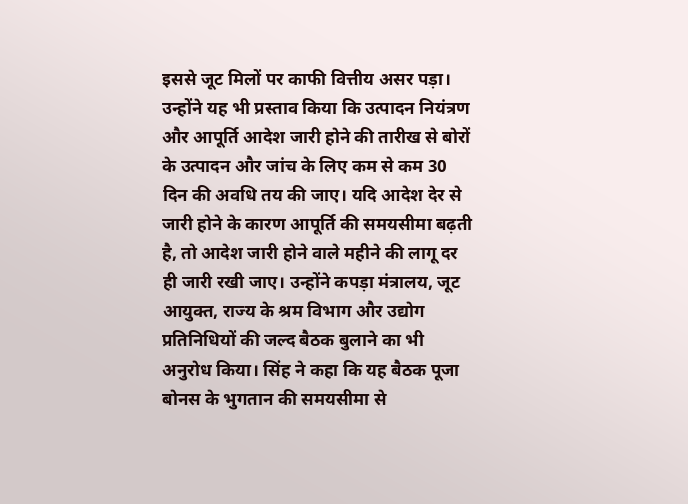इससे जूट मिलों पर काफी वित्तीय असर पड़ा। उन्होंने यह भी प्रस्ताव किया कि उत्पादन नियंत्रण और आपूर्ति आदेश जारी होने की तारीख से बोरों के उत्पादन और जांच के लिए कम से कम 30 दिन की अवधि तय की जाए। यदि आदेश देर से जारी होने के कारण आपूर्ति की समयसीमा बढ़ती है, तो आदेश जारी होने वाले महीने की लागू दर ही जारी रखी जाए। उन्होंने कपड़ा मंत्रालय, जूट आयुक्त, राज्य के श्रम विभाग और उद्योग प्रतिनिधियों की जल्द बैठक बुलाने का भी अनुरोध किया। सिंह ने कहा कि यह बैठक पूजा बोनस के भुगतान की समयसीमा से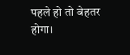पहले हो तो बेहतर होगा।